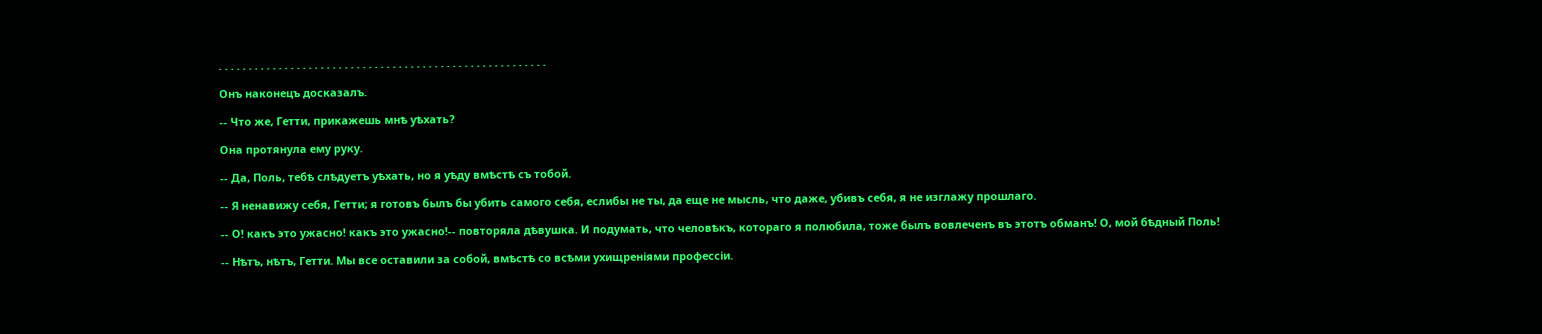. . . . . . . . . . . . . . . . . . . . . . . . . . . . . . . . . . . . . . . . . . . . . . . . . . . . . . .

Онъ наконецъ досказалъ.

-- Что же, Гетти, прикажешь мнѣ уѣхать?

Она протянула ему руку.

-- Да, Поль, тебѣ слѣдуетъ уѣхать, но я уѣду вмѣстѣ съ тобой.

-- Я ненавижу себя, Гетти; я готовъ былъ бы убить самого себя, еслибы не ты, да еще не мысль, что даже, убивъ себя, я не изглажу прошлаго.

-- О! какъ это ужасно! какъ это ужасно!-- повторяла дѣвушка. И подумать, что человѣкъ, котораго я полюбила, тоже былъ вовлеченъ въ этотъ обманъ! О, мой бѣдный Поль!

-- Нѣтъ, нѣтъ, Гетти. Мы все оставили за собой, вмѣстѣ со всѣми ухищреніями профессіи.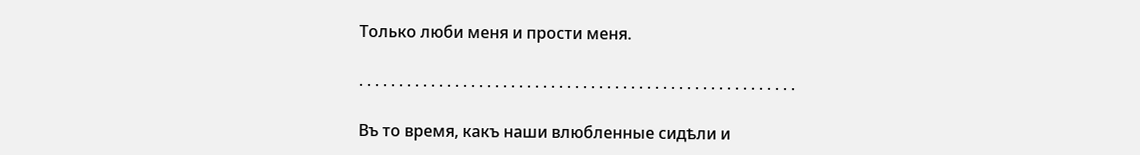Только люби меня и прости меня.

. . . . . . . . . . . . . . . . . . . . . . . . . . . . . . . . . . . . . . . . . . . . . . . . . . . . . . .

Въ то время, какъ наши влюбленные сидѣли и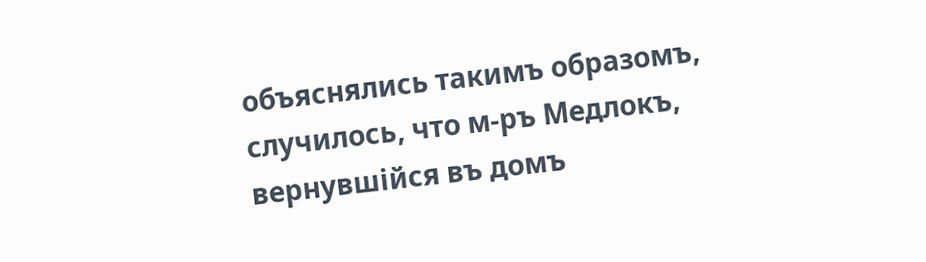объяснялись такимъ образомъ, случилось, что м-ръ Медлокъ, вернувшійся въ домъ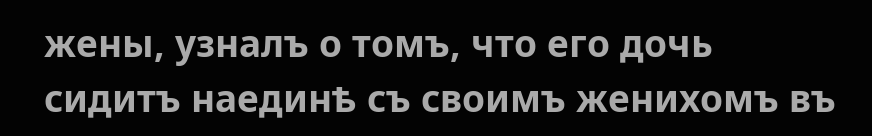жены, узналъ о томъ, что его дочь сидитъ наединѣ съ своимъ женихомъ въ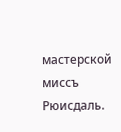мастерской миссъ Рюисдаль.